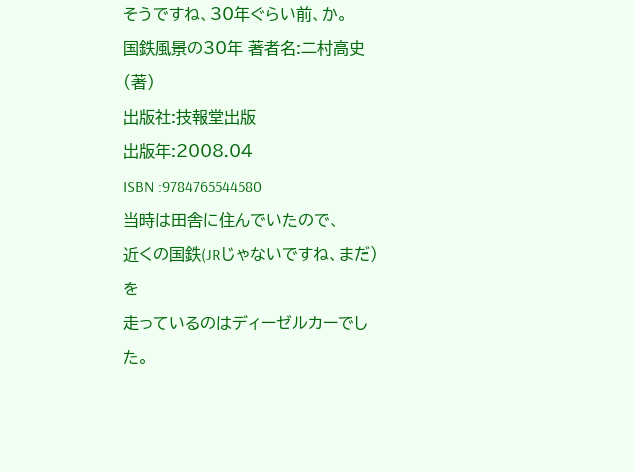そうですね、30年ぐらい前、か。
国鉄風景の30年 著者名:二村高史(著)
出版社:技報堂出版
出版年:2008.04
ISBN :9784765544580
当時は田舎に住んでいたので、
近くの国鉄(JRじゃないですね、まだ)を
走っているのはディーゼルカーでした。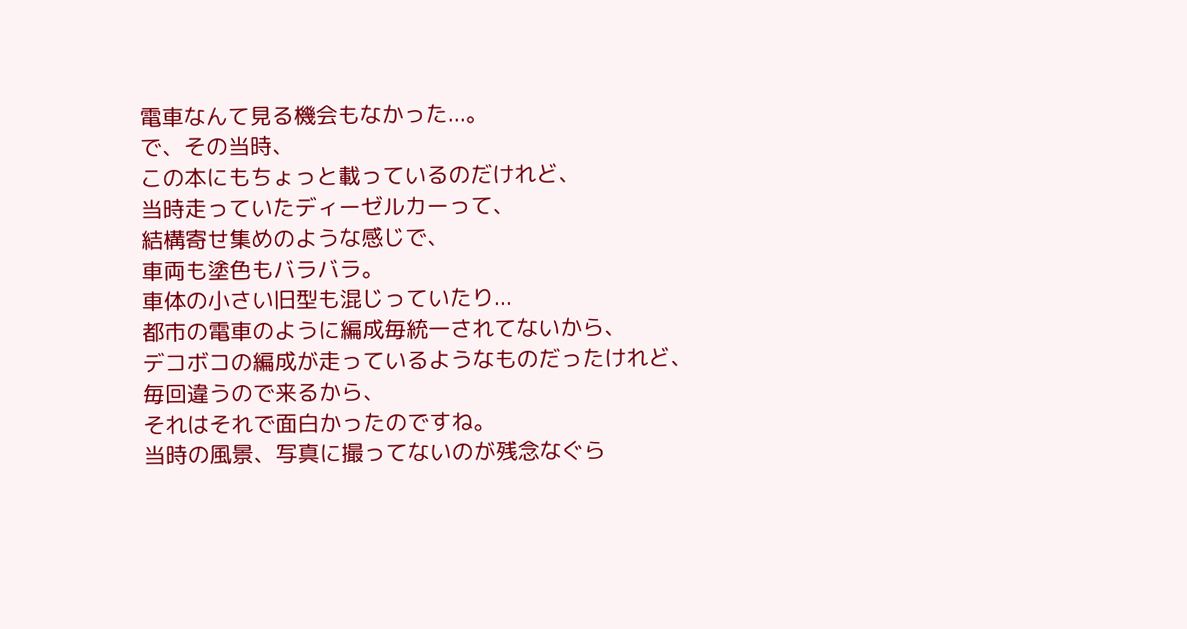電車なんて見る機会もなかった...。
で、その当時、
この本にもちょっと載っているのだけれど、
当時走っていたディーゼルカーって、
結構寄せ集めのような感じで、
車両も塗色もバラバラ。
車体の小さい旧型も混じっていたり...
都市の電車のように編成毎統一されてないから、
デコボコの編成が走っているようなものだったけれど、
毎回違うので来るから、
それはそれで面白かったのですね。
当時の風景、写真に撮ってないのが残念なぐら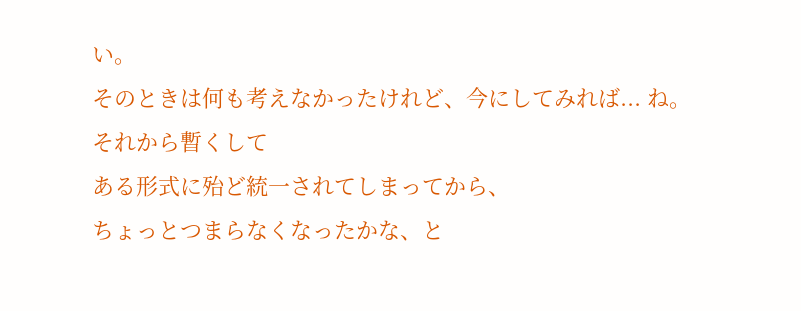い。
そのときは何も考えなかったけれど、今にしてみれば... ね。
それから暫くして
ある形式に殆ど統一されてしまってから、
ちょっとつまらなくなったかな、と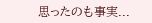思ったのも事実...